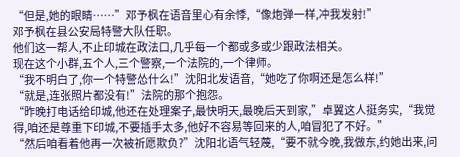“但是,她的眼睛……”邓予枫在语音里心有余悸,“像炮弹一样,冲我发射!”
邓予枫在县公安局特警大队任职。
他们这一帮人,不止印城在政法口,几乎每一个都或多或少跟政法相关。
现在这个小群,五个人,三个警察,一个法院的,一个律师。
“我不明白了,你一个特警怂什么!”沈阳北发语音,“她吃了你啊还是怎么样!”
“就是,连张照片都没有!”法院的那个抱怨。
“昨晚打电话给印城,他还在处理案子,最快明天,最晚后天到家,”卓翼这人挺务实,“我觉得,咱还是尊重下印城,不要插手太多,他好不容易等回来的人,咱冒犯了不好。”
“然后咱看着他再一次被祈愿欺负?”沈阳北语气轻蔑,“要不就今晚,我做东,约她出来,问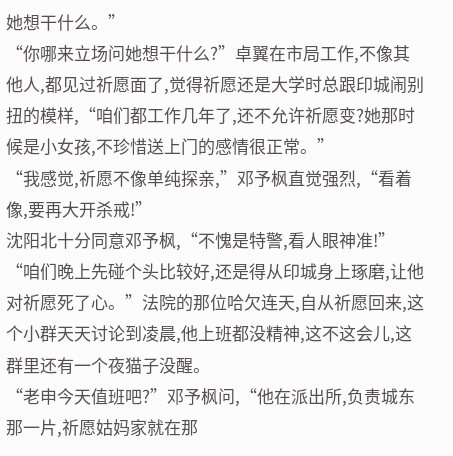她想干什么。”
“你哪来立场问她想干什么?”卓翼在市局工作,不像其他人,都见过祈愿面了,觉得祈愿还是大学时总跟印城闹别扭的模样,“咱们都工作几年了,还不允许祈愿变?她那时候是小女孩,不珍惜送上门的感情很正常。”
“我感觉,祈愿不像单纯探亲,”邓予枫直觉强烈,“看着像,要再大开杀戒!”
沈阳北十分同意邓予枫,“不愧是特警,看人眼神准!”
“咱们晚上先碰个头比较好,还是得从印城身上琢磨,让他对祈愿死了心。”法院的那位哈欠连天,自从祈愿回来,这个小群天天讨论到凌晨,他上班都没精神,这不这会儿,这群里还有一个夜猫子没醒。
“老申今天值班吧?”邓予枫问,“他在派出所,负责城东那一片,祈愿姑妈家就在那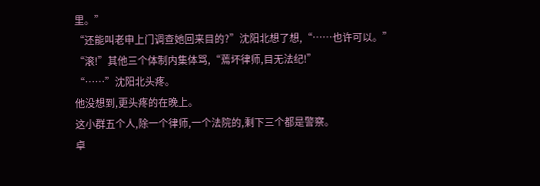里。”
“还能叫老申上门调查她回来目的?”沈阳北想了想,“……也许可以。”
“滚!”其他三个体制内集体骂,“蔫坏律师,目无法纪!”
“……”沈阳北头疼。
他没想到,更头疼的在晚上。
这小群五个人,除一个律师,一个法院的,剩下三个都是警察。
卓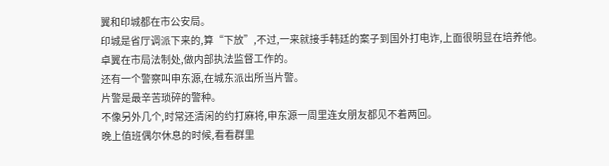翼和印城都在市公安局。
印城是省厅调派下来的,算“下放”,不过,一来就接手韩廷的案子到国外打电诈,上面很明显在培养他。
卓翼在市局法制处,做内部执法监督工作的。
还有一个警察叫申东源,在城东派出所当片警。
片警是最辛苦琐碎的警种。
不像另外几个,时常还清闲的约打麻将,申东源一周里连女朋友都见不着两回。
晚上值班偶尔休息的时候,看看群里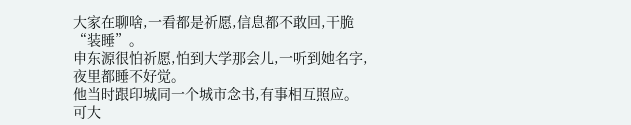大家在聊啥,一看都是祈愿,信息都不敢回,干脆“装睡”。
申东源很怕祈愿,怕到大学那会儿,一听到她名字,夜里都睡不好觉。
他当时跟印城同一个城市念书,有事相互照应。
可大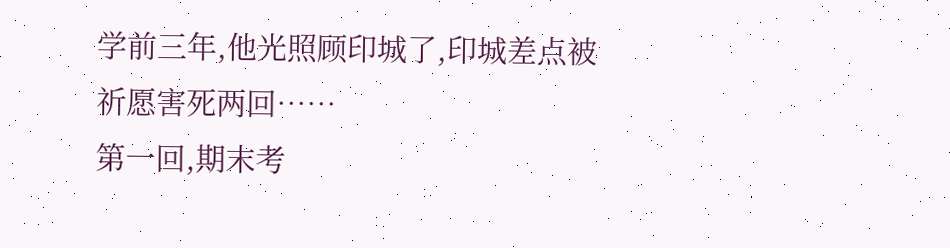学前三年,他光照顾印城了,印城差点被祈愿害死两回……
第一回,期末考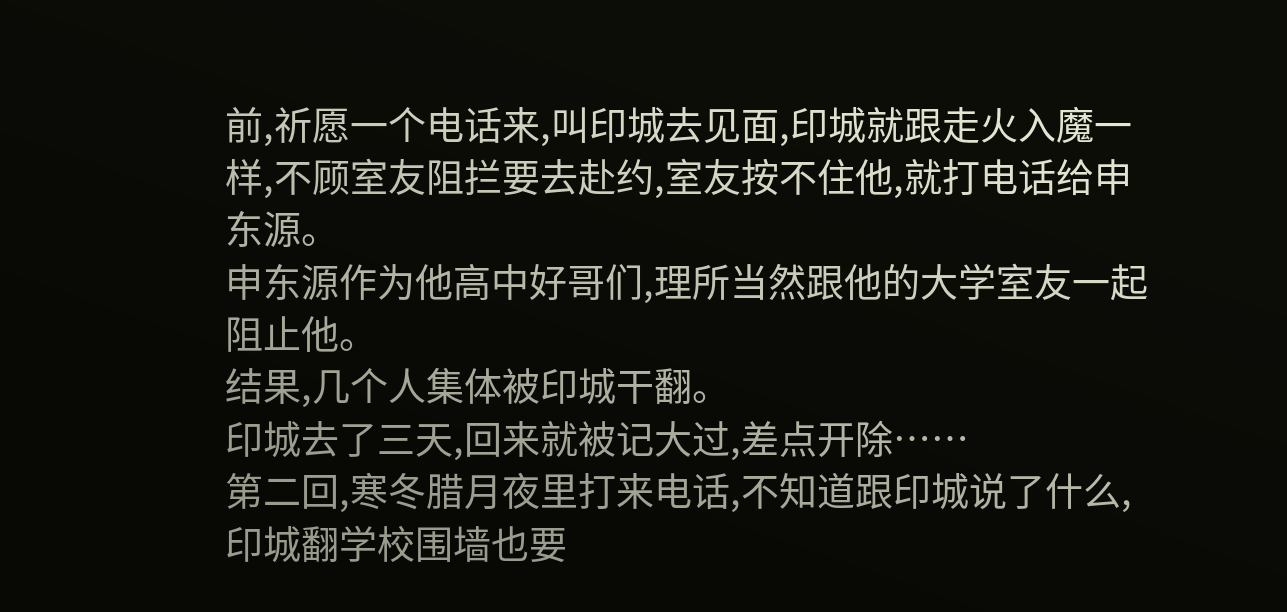前,祈愿一个电话来,叫印城去见面,印城就跟走火入魔一样,不顾室友阻拦要去赴约,室友按不住他,就打电话给申东源。
申东源作为他高中好哥们,理所当然跟他的大学室友一起阻止他。
结果,几个人集体被印城干翻。
印城去了三天,回来就被记大过,差点开除……
第二回,寒冬腊月夜里打来电话,不知道跟印城说了什么,印城翻学校围墙也要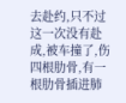去赴约,只不过这一次没有赴成,被车撞了,伤四根肋骨,有一根肋骨插进肺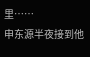里……
申东源半夜接到他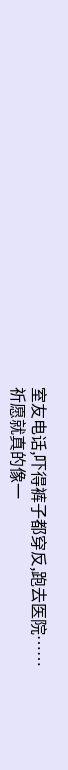室友电话,吓得裤子都穿反,跑去医院……
祈愿就真的像一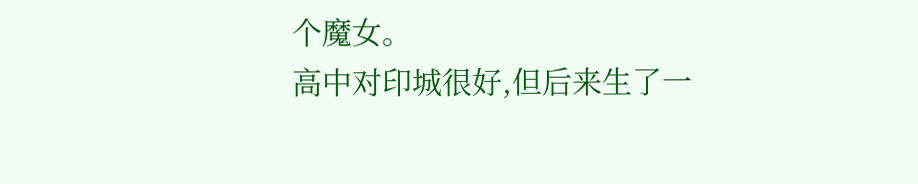个魔女。
高中对印城很好,但后来生了一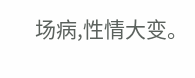场病,性情大变。